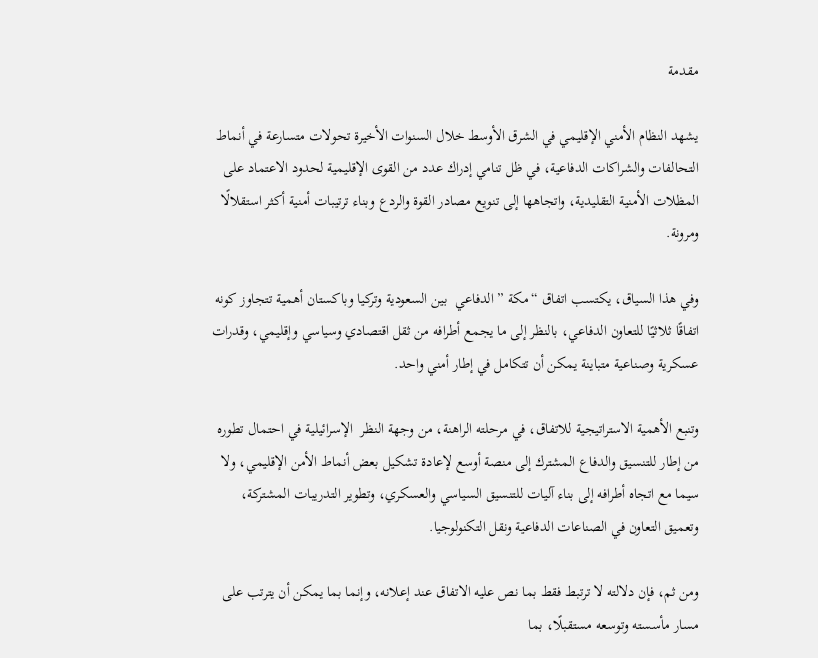مقدمة

يشهد النظام الأمني الإقليمي في الشرق الأوسط خلال السنوات الأخيرة تحولات متسارعة في أنماط التحالفات والشراكات الدفاعية، في ظل تنامي إدراك عدد من القوى الإقليمية لحدود الاعتماد على المظلات الأمنية التقليدية، واتجاهها إلى تنويع مصادر القوة والردع وبناء ترتيبات أمنية أكثر استقلالًا ومرونة.

وفي هذا السياق، يكتسب اتفاق “مكة ” الدفاعي  بين السعودية وتركيا وباكستان أهمية تتجاوز كونه اتفاقًا ثلاثيًا للتعاون الدفاعي، بالنظر إلى ما يجمع أطرافه من ثقل اقتصادي وسياسي وإقليمي، وقدرات عسكرية وصناعية متباينة يمكن أن تتكامل في إطار أمني واحد.

وتنبع الأهمية الاستراتيجية للاتفاق، في مرحلته الراهنة، من وجهة النظر  الإسرائيلية في احتمال تطوره من إطار للتنسيق والدفاع المشترك إلى منصة أوسع لإعادة تشكيل بعض أنماط الأمن الإقليمي، ولا سيما مع اتجاه أطرافه إلى بناء آليات للتنسيق السياسي والعسكري، وتطوير التدريبات المشتركة، وتعميق التعاون في الصناعات الدفاعية ونقل التكنولوجيا.

ومن ثم، فإن دلالته لا ترتبط فقط بما نص عليه الاتفاق عند إعلانه، وإنما بما يمكن أن يترتب على مسار مأسسته وتوسعه مستقبلًا، بما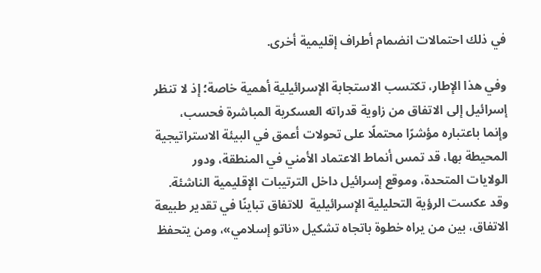في ذلك احتمالات انضمام أطراف إقليمية أخرى.

وفي هذا الإطار، تكتسب الاستجابة الإسرائيلية أهمية خاصة؛ إذ لا تنظر إسرائيل إلى الاتفاق من زاوية قدراته العسكرية المباشرة فحسب، وإنما باعتباره مؤشرًا محتملًا على تحولات أعمق في البيئة الاستراتيجية المحيطة بها، قد تمس أنماط الاعتماد الأمني في المنطقة، ودور الولايات المتحدة، وموقع إسرائيل داخل الترتيبات الإقليمية الناشئة. وقد عكست الرؤية التحليلية الإسرائيلية  للاتفاق تباينًا في تقدير طبيعة الاتفاق، بين من يراه خطوة باتجاه تشكيل «ناتو إسلامي»، ومن يتحفظ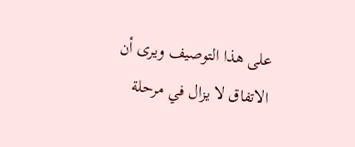على هذا التوصيف ويرى أن الاتفاق لا يزال في مرحلة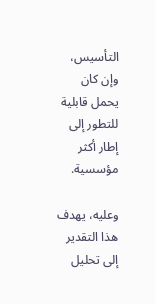التأسيس، وإن كان يحمل قابلية للتطور إلى إطار أكثر مؤسسية.

وعليه، يهدف هذا التقدير إلى تحليل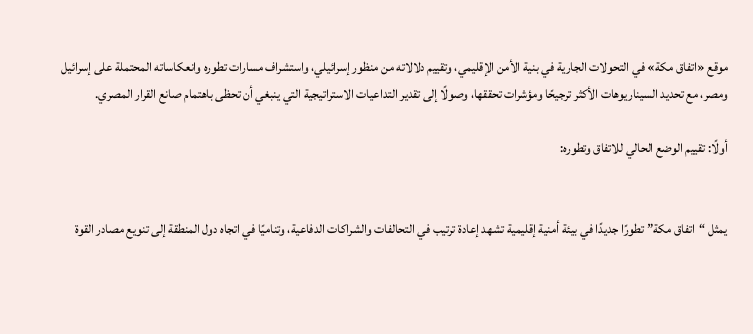موقع «اتفاق مكة» في التحولات الجارية في بنية الأمن الإقليمي، وتقييم دلالاته من منظور إسرائيلي، واستشراف مسارات تطوره وانعكاساته المحتملة على إسرائيل ومصر، مع تحديد السيناريوهات الأكثر ترجيحًا ومؤشرات تحققها، وصولًا إلى تقدير التداعيات الاستراتيجية التي ينبغي أن تحظى باهتمام صانع القرار المصري.

أولًا: تقييم الوضع الحالي للاتفاق وتطوره:


يمثل “اتفاق مكة” تطورًا جديدًا في بيئة أمنية إقليمية تشهد إعادة ترتيب في التحالفات والشراكات الدفاعية، وتناميًا في اتجاه دول المنطقة إلى تنويع مصادر القوة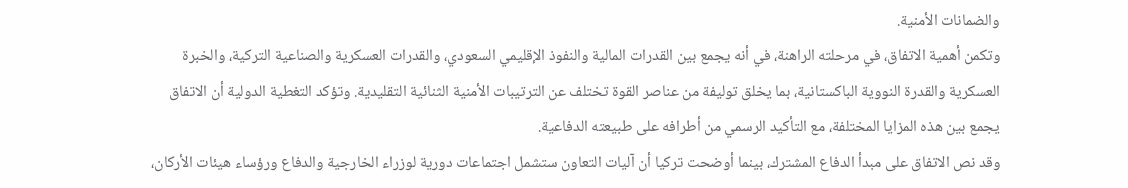والضمانات الأمنية.
وتكمن أهمية الاتفاق، في مرحلته الراهنة، في أنه يجمع بين القدرات المالية والنفوذ الإقليمي السعودي، والقدرات العسكرية والصناعية التركية، والخبرة العسكرية والقدرة النووية الباكستانية، بما يخلق توليفة من عناصر القوة تختلف عن الترتيبات الأمنية الثنائية التقليدية. وتؤكد التغطية الدولية أن الاتفاق يجمع بين هذه المزايا المختلفة، مع التأكيد الرسمي من أطرافه على طبيعته الدفاعية.
وقد نص الاتفاق على مبدأ الدفاع المشترك، بينما أوضحت تركيا أن آليات التعاون ستشمل اجتماعات دورية لوزراء الخارجية والدفاع ورؤساء هيئات الأركان،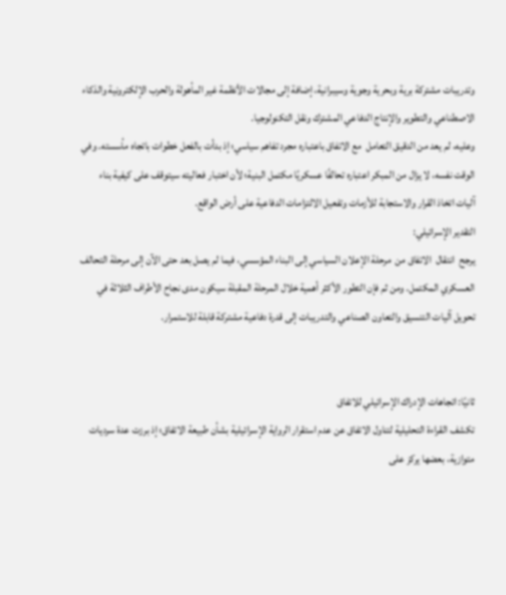وتدريبات مشتركة برية وبحرية وجوية وسيبرانية، إضافة إلى مجالات الأنظمة غير المأهولة والحرب الإلكترونية والذكاء الاصطناعي والتطوير والإنتاج الدفاعي المشترك ونقل التكنولوجيا.
وعليه، لم يعد من الدقيق التعامل  مع الاتفاق باعتباره مجرد تفاهم سياسي؛ إذ بدأت بالفعل خطوات باتجاه مأسسته. وفي الوقت نفسه، لا يزال من المبكر اعتباره تحالفًا عسكريًا مكتمل البنية؛ لأن اختبار فعاليته سيتوقف على كيفية بناء آليات اتخاذ القرار والاستجابة للأزمات وتفعيل الالتزامات الدفاعية على أرض الواقع.
التقدير الإسرائيلي:
يرجح  انتقال  الاتفاق من  مرحلة الإعلان السياسي إلى البناء المؤسسي، فيما لم يصل بعد حتى الآن إلى مرحلة التحالف العسكري المكتمل. ومن ثم فإن التطور الأكثر أهمية خلال المرحلة المقبلة سيكون مدى نجاح الأطراف الثلاثة في تحويل آليات التنسيق والتعاون الصناعي والتدريبات إلى قدرة دفاعية مشتركة قابلة للاستمرار.


ثانيًا: اتجاهات الإدراك الإسرائيلي للاتفاق
تكشف القراءة التحليلية لتناول الاتفاق عن عدم استقرار الرواية الإسرائيلية بشأن طبيعة الاتفاق؛ إذ برزت عدة سرديات متوازية، بعضها يركز على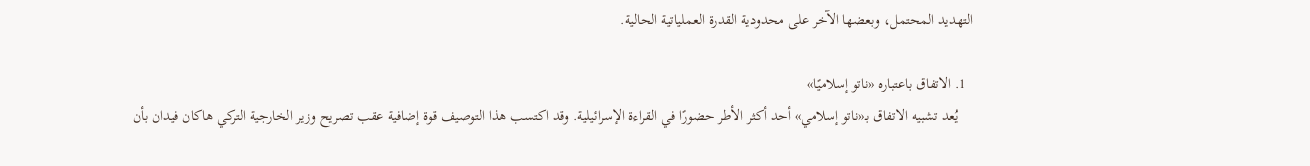التهديد المحتمل، وبعضها الآخر على محدودية القدرة العملياتية الحالية.

  1. الاتفاق باعتباره «ناتو إسلاميًا»
    يُعد تشبيه الاتفاق بـ«ناتو إسلامي» أحد أكثر الأطر حضورًا في القراءة الإسرائيلية. وقد اكتسب هذا التوصيف قوة إضافية عقب تصريح وزير الخارجية التركي هاكان فيدان بأن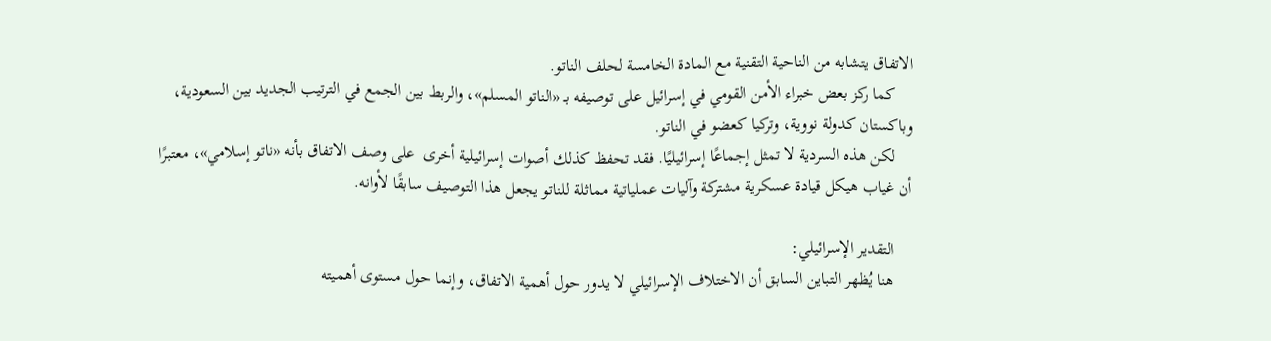الاتفاق يتشابه من الناحية التقنية مع المادة الخامسة لحلف الناتو.
    كما ركز بعض خبراء الأمن القومي في إسرائيل على توصيفه بـ «الناتو المسلم»، والربط بين الجمع في الترتيب الجديد بين السعودية، وباكستان كدولة نووية، وتركيا كعضو في الناتو.
    لكن هذه السردية لا تمثل إجماعًا إسرائيليًا. فقد تحفظ كذلك أصوات إسرائيلية أخرى  على وصف الاتفاق بأنه «ناتو إسلامي»، معتبرًا أن غياب هيكل قيادة عسكرية مشتركة وآليات عملياتية مماثلة للناتو يجعل هذا التوصيف سابقًا لأوانه.

    التقدير الإسرائيلي:
    هنا يُظهر التباين السابق أن الاختلاف الإسرائيلي لا يدور حول أهمية الاتفاق، وإنما حول مستوى أهميته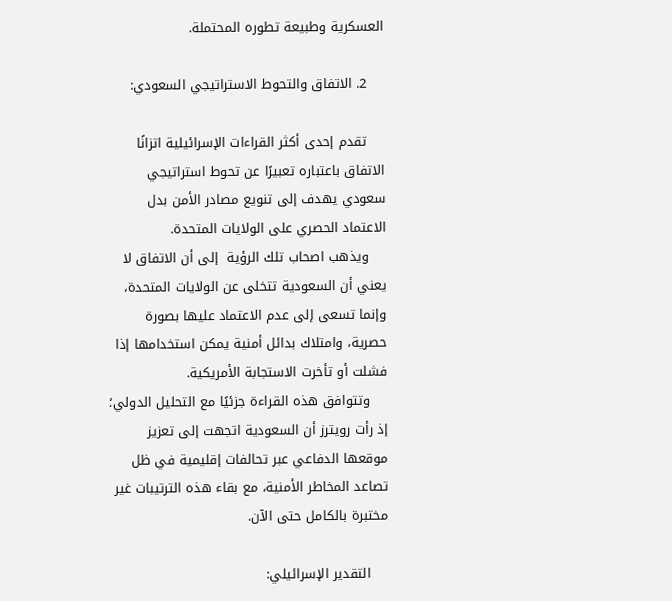العسكرية وطبيعة تطوره المحتملة.

    2. الاتفاق والتحوط الاستراتيجي السعودي:

    تقدم إحدى أكثر القراءات الإسرائيلية اتزانًا الاتفاق باعتباره تعبيرًا عن تحوط استراتيجي سعودي يهدف إلى تنويع مصادر الأمن بدل الاعتماد الحصري على الولايات المتحدة.
    ويذهب اصحاب تلك الرؤية  إلى أن الاتفاق لا يعني أن السعودية تتخلى عن الولايات المتحدة، وإنما تسعى إلى عدم الاعتماد عليها بصورة حصرية، وامتلاك بدائل أمنية يمكن استخدامها إذا فشلت أو تأخرت الاستجابة الأمريكية.
    وتتوافق هذه القراءة جزئيًا مع التحليل الدولي؛ إذ رأت رويترز أن السعودية اتجهت إلى تعزيز موقعها الدفاعي عبر تحالفات إقليمية في ظل تصاعد المخاطر الأمنية، مع بقاء هذه الترتيبات غير مختبرة بالكامل حتى الآن.

    التقدير الإسرائيلي: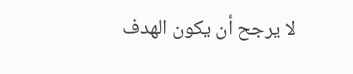لا يرجح أن يكون الهدف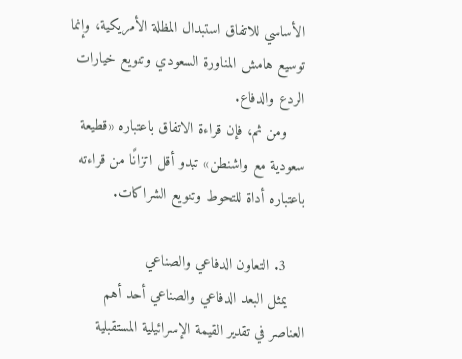الأساسي للاتفاق استبدال المظلة الأمريكية، وإنما توسيع هامش المناورة السعودي وتنويع خيارات الردع والدفاع.
    ومن ثم، فإن قراءة الاتفاق باعتباره «قطيعة سعودية مع واشنطن» تبدو أقل اتزانًا من قراءته باعتباره أداة للتحوط وتنويع الشراكات.

    3. التعاون الدفاعي والصناعي
    يمثل البعد الدفاعي والصناعي أحد أهم العناصر في تقدير القيمة الإسرائيلية المستقبلية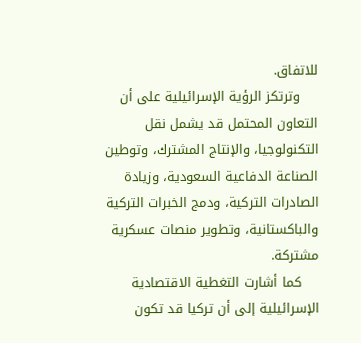للاتفاق.
    وترتكز الرؤية الإسرائيلية على أن التعاون المحتمل قد يشمل نقل التكنولوجيا، والإنتاج المشترك، وتوطين الصناعة الدفاعية السعودية، وزيادة الصادرات التركية، ودمج الخبرات التركية والباكستانية، وتطوير منصات عسكرية مشتركة.
    كما أشارت التغطية الاقتصادية الإسرائيلية إلى أن تركيا قد تكون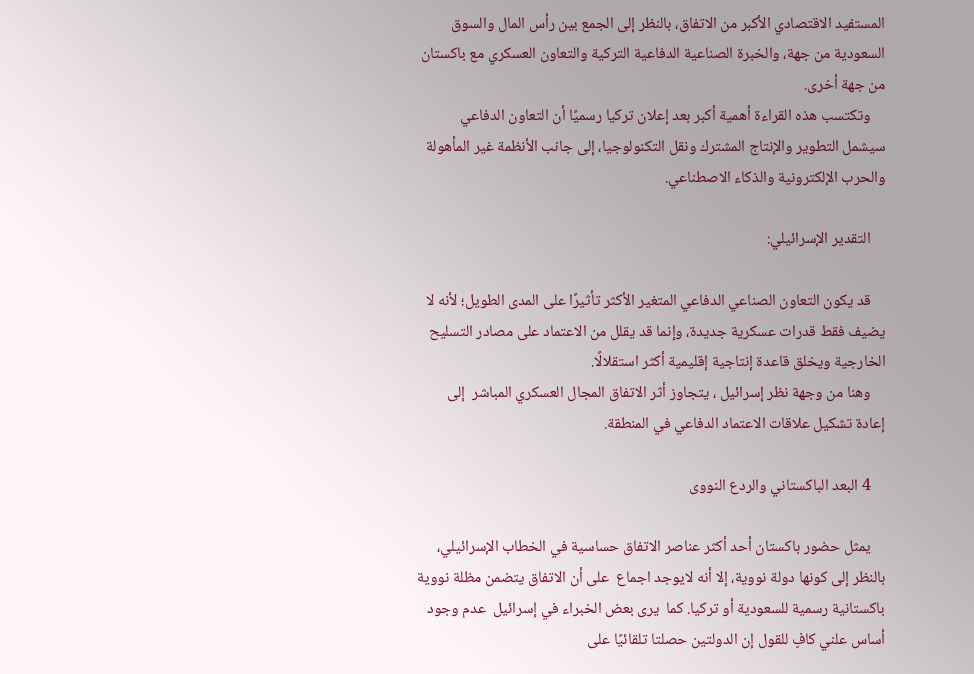المستفيد الاقتصادي الأكبر من الاتفاق، بالنظر إلى الجمع بين رأس المال والسوق السعودية من جهة، والخبرة الصناعية الدفاعية التركية والتعاون العسكري مع باكستان من جهة أخرى.
    وتكتسب هذه القراءة أهمية أكبر بعد إعلان تركيا رسميًا أن التعاون الدفاعي سيشمل التطوير والإنتاج المشترك ونقل التكنولوجيا، إلى جانب الأنظمة غير المأهولة والحرب الإلكترونية والذكاء الاصطناعي.

    التقدير الإسرائيلي:

    قد يكون التعاون الصناعي الدفاعي المتغير الأكثر تأثيرًا على المدى الطويل؛ لأنه لا يضيف فقط قدرات عسكرية جديدة، وإنما قد يقلل من الاعتماد على مصادر التسليح الخارجية ويخلق قاعدة إنتاجية إقليمية أكثر استقلالًا.
    وهنا من وجهة نظر إسرائيل ، يتجاوز أثر الاتفاق المجال العسكري المباشر  إلى إعادة تشكيل علاقات الاعتماد الدفاعي في المنطقة.

    4 البعد الباكستاني والردع النووى

    يمثل حضور باكستان أحد أكثر عناصر الاتفاق حساسية في الخطاب الإسرائيلي، بالنظر إلى كونها دولة نووية، إلا أنه لايوجد اجماع  على أن الاتفاق يتضمن مظلة نووية باكستانية رسمية للسعودية أو تركيا. كما  يرى بعض الخبراء في إسرائيل  عدم وجود أساس علني كافٍ للقول إن الدولتين حصلتا تلقائيًا على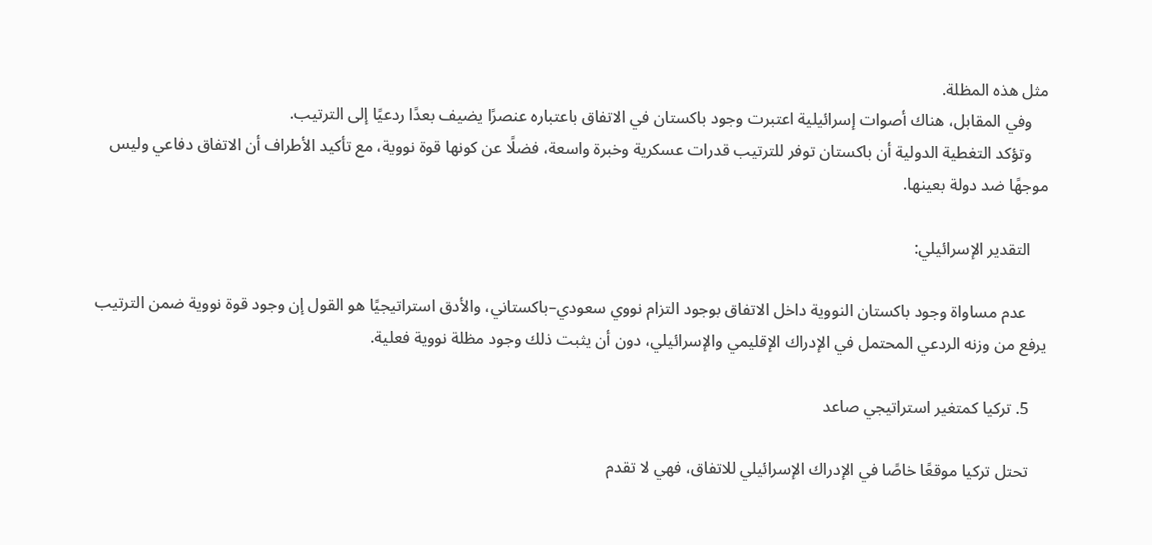مثل هذه المظلة.
    وفي المقابل، هناك أصوات إسرائيلية اعتبرت وجود باكستان في الاتفاق باعتباره عنصرًا يضيف بعدًا ردعيًا إلى الترتيب.
    وتؤكد التغطية الدولية أن باكستان توفر للترتيب قدرات عسكرية وخبرة واسعة، فضلًا عن كونها قوة نووية، مع تأكيد الأطراف أن الاتفاق دفاعي وليس موجهًا ضد دولة بعينها.

    التقدير الإسرائيلي:

     عدم مساواة وجود باكستان النووية داخل الاتفاق بوجود التزام نووي سعودي–باكستاني، والأدق استراتيجيًا هو القول إن وجود قوة نووية ضمن الترتيب يرفع من وزنه الردعي المحتمل في الإدراك الإقليمي والإسرائيلي، دون أن يثبت ذلك وجود مظلة نووية فعلية.

    5. تركيا كمتغير استراتيجي صاعد

    تحتل تركيا موقعًا خاصًا في الإدراك الإسرائيلي للاتفاق، فهي لا تقدم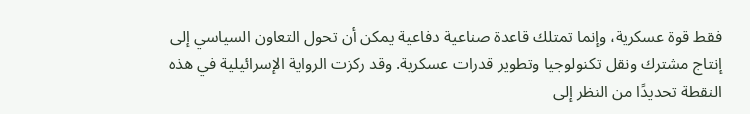فقط قوة عسكرية، وإنما تمتلك قاعدة صناعية دفاعية يمكن أن تحول التعاون السياسي إلى إنتاج مشترك ونقل تكنولوجيا وتطوير قدرات عسكرية. وقد ركزت الرواية الإسرائيلية في هذه النقطة تحديدًا من النظر إلى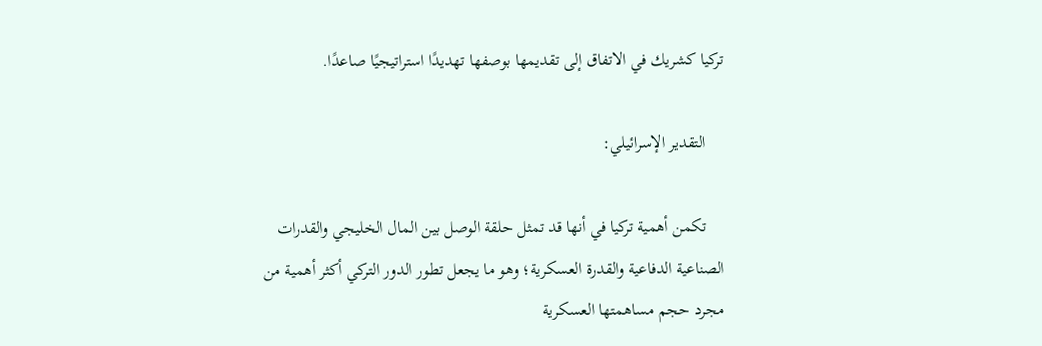تركيا كشريك في الاتفاق إلى تقديمها بوصفها تهديدًا استراتيجيًا صاعدًا.

    التقدير الإسرائيلي:

    تكمن أهمية تركيا في أنها قد تمثل حلقة الوصل بين المال الخليجي والقدرات الصناعية الدفاعية والقدرة العسكرية؛ وهو ما يجعل تطور الدور التركي أكثر أهمية من مجرد حجم مساهمتها العسكرية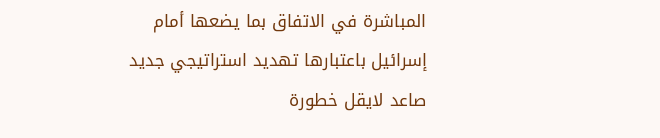المباشرة في الاتفاق بما يضعها أمام إسرائيل باعتبارها تهديد استراتيجي جديد صاعد لايقل خطورة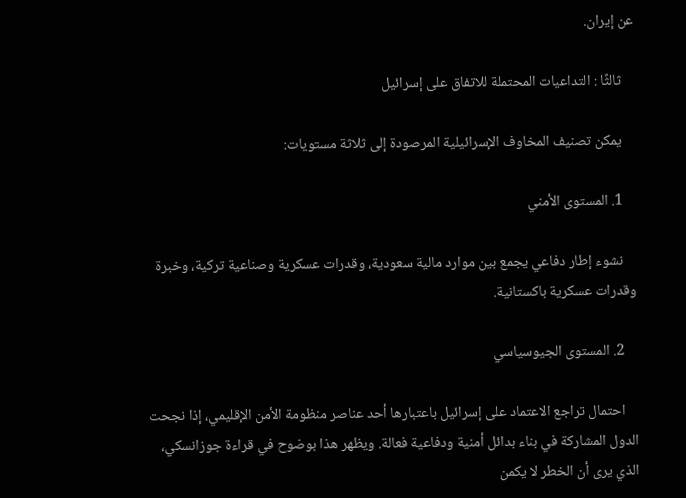عن إيران.

    ثالثًا : التداعيات المحتملة للاتفاق على إسرائيل

    يمكن تصنيف المخاوف الإسرائيلية المرصودة إلى ثلاثة مستويات:

    1. المستوى الأمني

    نشوء إطار دفاعي يجمع بين موارد مالية سعودية، وقدرات عسكرية وصناعية تركية، وخبرة وقدرات عسكرية باكستانية.

    2. المستوى الجيوسياسي

    احتمال تراجع الاعتماد على إسرائيل باعتبارها أحد عناصر منظومة الأمن الإقليمي، إذا نجحت الدول المشاركة في بناء بدائل أمنية ودفاعية فعالة. ويظهر هذا بوضوح في قراءة جوزانسكي، الذي يرى أن الخطر لا يكمن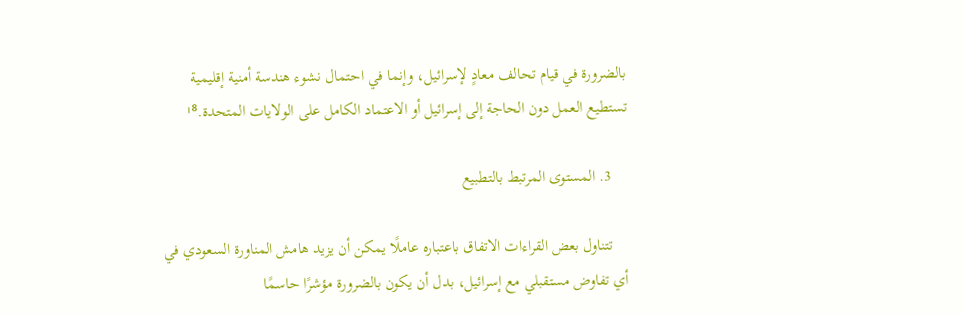بالضرورة في قيام تحالف معادٍ لإسرائيل، وإنما في احتمال نشوء هندسة أمنية إقليمية تستطيع العمل دون الحاجة إلى إسرائيل أو الاعتماد الكامل على الولايات المتحدة.¹⁸

    3. المستوى المرتبط بالتطبيع

    تتناول بعض القراءات الاتفاق باعتباره عاملًا يمكن أن يزيد هامش المناورة السعودي في أي تفاوض مستقبلي مع إسرائيل، بدل أن يكون بالضرورة مؤشرًا حاسمًا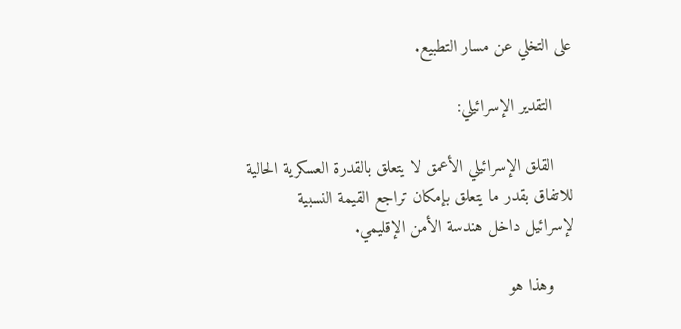على التخلي عن مسار التطبيع.

    التقدير الإسرائيلي:

    القلق الإسرائيلي الأعمق لا يتعلق بالقدرة العسكرية الحالية للاتفاق بقدر ما يتعلق بإمكان تراجع القيمة النسبية لإسرائيل داخل هندسة الأمن الإقليمي.

    وهذا هو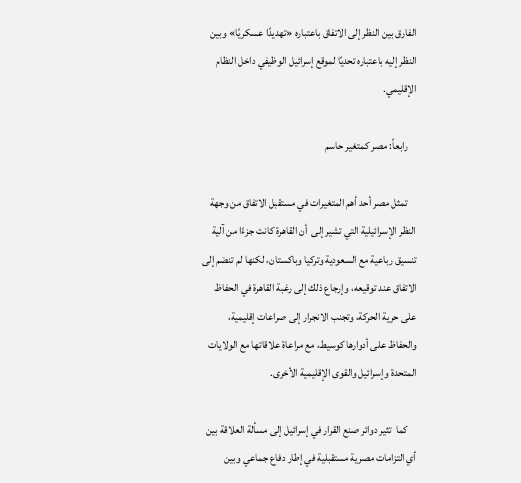الفارق بين النظر إلى الاتفاق باعتباره «تهديدًا عسكريًا» وبين النظر إليه باعتباره تحديًا لموقع إسرائيل الوظيفي داخل النظام الإقليمي.

    رابعاً: مصر كمتغير حاسم

    تمثل مصر أحد أهم المتغيرات في مستقبل الاتفاق من وجهة النظر الإسرائيلية التي تشير إلى  أن القاهرة كانت جزءًا من آلية تنسيق رباعية مع السعودية وتركيا وباكستان، لكنها لم تنضم إلى الاتفاق عند توقيعه، وإرجاع ذلك إلى رغبة القاهرة في الحفاظ على حرية الحركة، وتجنب الانجرار إلى صراعات إقليمية، والحفاظ على أدوارها كوسيط، مع مراعاة علاقاتها مع الولايات المتحدة وإسرائيل والقوى الإقليمية الأخرى.

    كما  تثير دوائر صنع القرار في إسرائيل إلى مسألة العلاقة بين أي التزامات مصرية مستقبلية في إطار دفاع جماعي وبين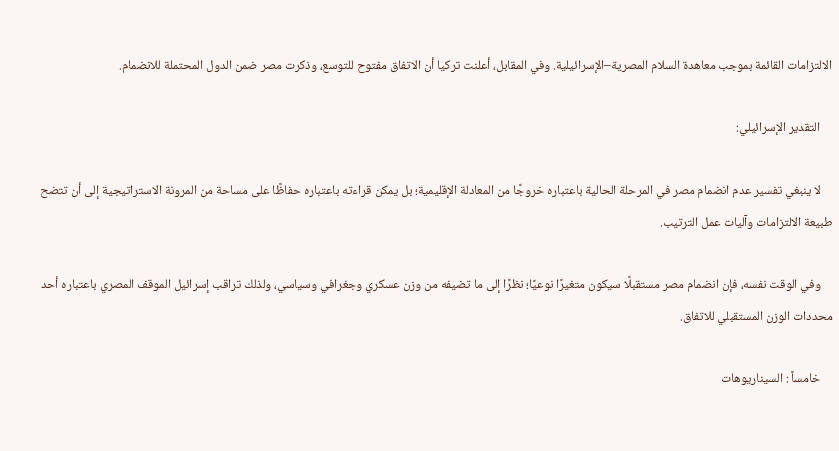الالتزامات القائمة بموجب معاهدة السلام المصرية–الإسرائيلية. وفي المقابل، أعلنت تركيا أن الاتفاق مفتوح للتوسع، وذكرت مصر ضمن الدول المحتملة للانضمام.

    التقدير الإسرائيلي:

    لا ينبغي تفسير عدم انضمام مصر في المرحلة الحالية باعتباره خروجًا من المعادلة الإقليمية؛ بل يمكن قراءته باعتباره حفاظًا على مساحة من المرونة الاستراتيجية إلى أن تتضح طبيعة الالتزامات وآليات عمل الترتيب.

    وفي الوقت نفسه، فإن انضمام مصر مستقبلًا سيكون متغيرًا نوعيًا؛ نظرًا إلى ما تضيفه من وزن عسكري وجغرافي وسياسي، ولذلك تراقب إسرائيل الموقف المصري باعتباره أحد محددات الوزن المستقبلي للاتفاق.

    خامساً : السيناريوهات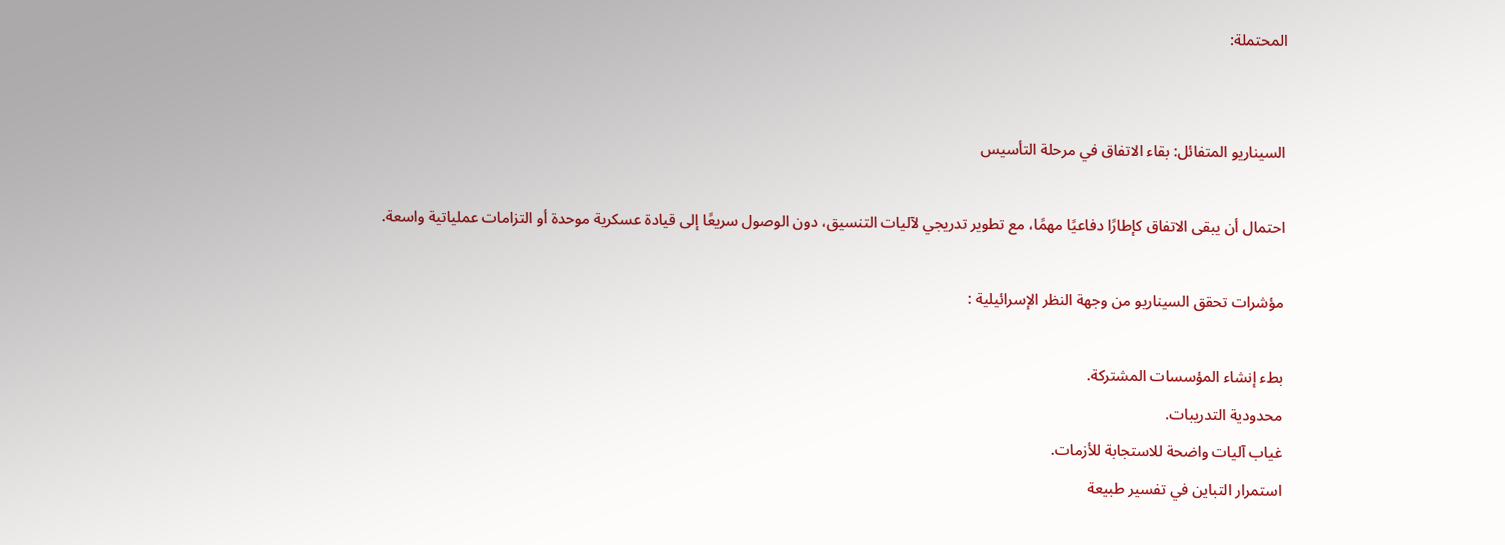المحتملة:


السيناريو المتفائل: بقاء الاتفاق في مرحلة التأسيس

احتمال أن يبقى الاتفاق كإطارًا دفاعيًا مهمًا، مع تطوير تدريجي لآليات التنسيق، دون الوصول سريعًا إلى قيادة عسكرية موحدة أو التزامات عملياتية واسعة.

مؤشرات تحقق السيناريو من وجهة النظر الإسرائيلية :

بطء إنشاء المؤسسات المشتركة.
محدودية التدريبات.
غياب آليات واضحة للاستجابة للأزمات.
استمرار التباين في تفسير طبيعة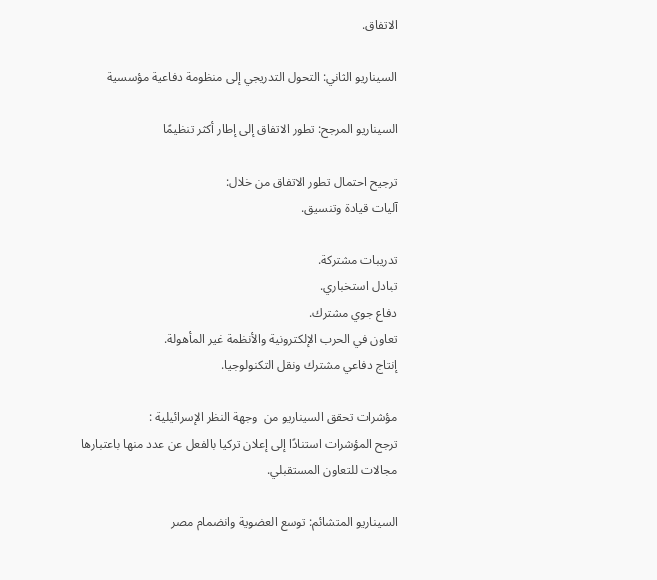الاتفاق.

السيناريو الثاني: التحول التدريجي إلى منظومة دفاعية مؤسسية

السيناريو المرجح: تطور الاتفاق إلى إطار أكثر تنظيمًا

ترجيح احتمال تطور الاتفاق من خلال:
آليات قيادة وتنسيق.

تدريبات مشتركة.
تبادل استخباري.
دفاع جوي مشترك.
تعاون في الحرب الإلكترونية والأنظمة غير المأهولة.
إنتاج دفاعي مشترك ونقل التكنولوجيا.

مؤشرات تحقق السيناريو من  وجهة النظر الإسرائيلية :
ترجح المؤشرات استنادًا إلى إعلان تركيا بالفعل عن عدد منها باعتبارها مجالات للتعاون المستقبلي.

السيناريو المتشائم: توسع العضوية وانضمام مصر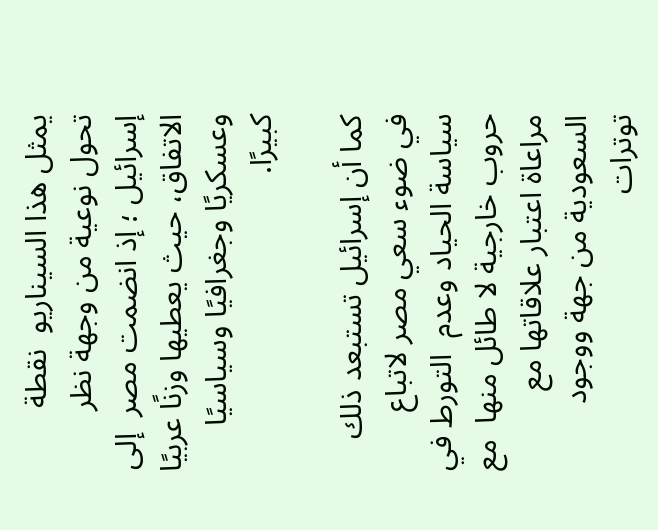يمثل هذا السيناريو  نقطة تحول نوعية من وجهة نظر إسرائيل ؛ إذ انضمت مصر  إلى الاتفاق، حيث يعطيها وزنًا عربيًا وعسكريًا وجغرافيًا وسياسيًا كبيرًا.

كما أن إسرائيل تستبعد ذلك في ضوء سعي مصر لاتباع سياسة الحياد وعدم  التورط في حروب خارجية لا طائل منها  مع مراعاة اعتبار علاقاتها مع السعودية من جهة ووجود توترات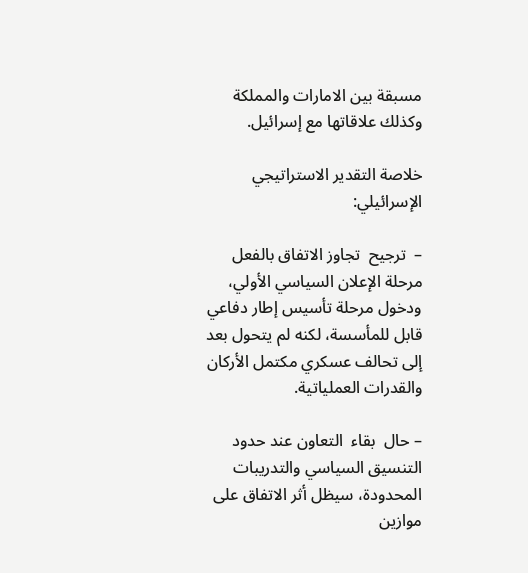مسبقة بين الامارات والمملكة وكذلك علاقاتها مع إسرائيل.

خلاصة التقدير الاستراتيجي الإسرائيلي:

–  ترجيح  تجاوز الاتفاق بالفعل مرحلة الإعلان السياسي الأولي، ودخول مرحلة تأسيس إطار دفاعي قابل للمأسسة، لكنه لم يتحول بعد إلى تحالف عسكري مكتمل الأركان والقدرات العملياتية.

– حال  بقاء  التعاون عند حدود التنسيق السياسي والتدريبات المحدودة، سيظل أثر الاتفاق على موازين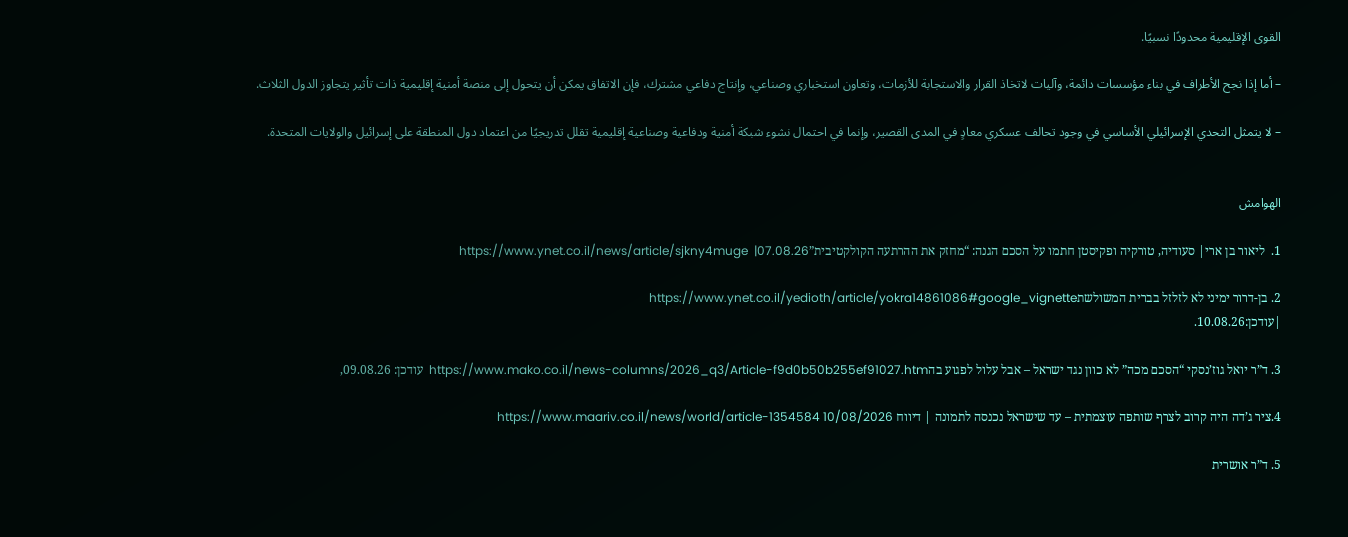القوى الإقليمية محدودًا نسبيًا.

– أما إذا نجح الأطراف في بناء مؤسسات دائمة، وآليات لاتخاذ القرار والاستجابة للأزمات، وتعاون استخباري وصناعي، وإنتاج دفاعي مشترك، فإن الاتفاق يمكن أن يتحول إلى منصة أمنية إقليمية ذات تأثير يتجاوز الدول الثلاث.

– لا يتمثل التحدي الإسرائيلي الأساسي في وجود تحالف عسكري معادٍ في المدى القصير، وإنما في احتمال نشوء شبكة أمنية ودفاعية وصناعية إقليمية تقلل تدريجيًا من اعتماد دول المنطقة على إسرائيل والولايات المتحدة.


الهوامش

1.  ליאור בן ארי| סעודיה, טורקיה ופקיסטן חתמו על הסכם הגנה: “מחזק את ההרתעה הקולקטיבית”https://www.ynet.co.il/news/article/sjkny4muge  |07.08.26

2. בן-דרור ימיני לא לזלזל בברית המשולשתhttps://www.ynet.co.il/yedioth/article/yokra14861086#google_vignette
|עודכן:10.08.26.

3. ד”ר יואל גוז’נסקי “הסכם מכה” לא כוון נגד ישראל – אבל עלול לפגוע בהhttps://www.mako.co.il/news-columns/2026_q3/Article-f9d0b50b255ef91027.htm  עודכן: 09.08.26,

4.ציר ג’דה היה קרוב לצרף שותפה עוצמתית – עד שישראל נכנסה לתמונה | דיווח https://www.maariv.co.il/news/world/article-1354584 10/08/2026

5. ד”ר אושרית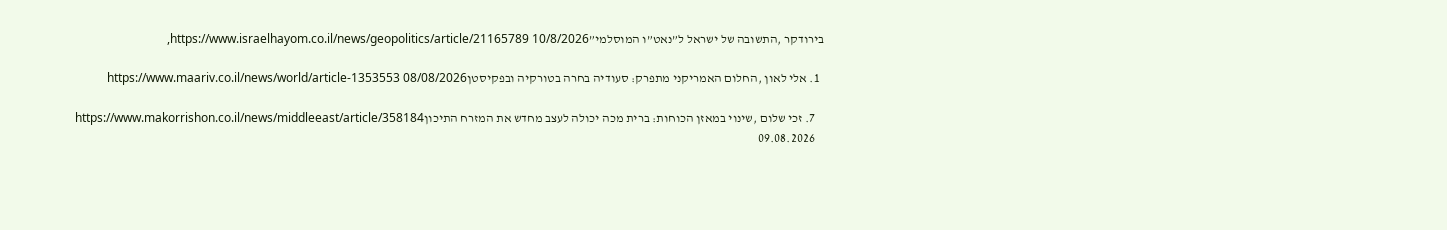בירודקר ,התשובה של ישראל ל”נאט”ו המוסלמי”https://www.israelhayom.co.il/news/geopolitics/article/21165789 10/8/2026,

  1. אלי לאון ,החלום האמריקני מתפרק: סעודיה בחרה בטורקיה ובפקיסטןhttps://www.maariv.co.il/news/world/article-1353553 08/08/2026

    7. זכי שלום ,שינוי במאזן הכוחות: ברית מכה יכולה לעצב מחדש את המזרח התיכוןhttps://www.makorrishon.co.il/news/middleeast/article/358184
    09.08.2026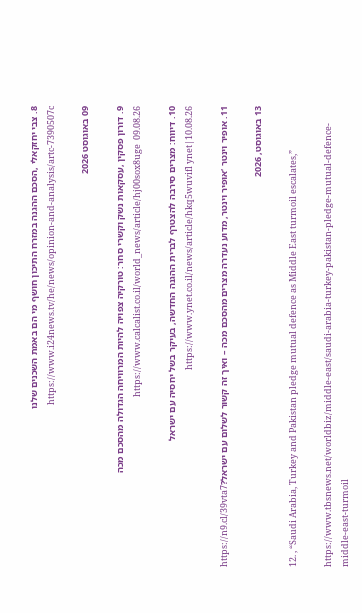8. צבי יחזקאלי ,הסכם ההגנה במזרח התיכון חושף מי הם באמת השכנים שלנו https://www.i24news.tv/he/news/opinion-and-analysis/artc-7390507c

09 באוגוסט 2026

9. דורון פסקין ,עסקאות נשק וקשרי סחר: טורקיה צפויה להיות המרוויחה הגדולה מהסכם מכה https://www.calcalist.co.il/world_news/article/hj00sox8uge  09.08.26

10. דיווח: מצרים סירבה להצטרף לברית ההגנה החדשה, בעיקר בשל יחסיה עם ישראל https://www.ynet.co.il/news/article/hkq5wuvifl ynet|10.08.26

11. אופיר וינטר ‘אופיר וינטר, מדוע נעדרה מצרים מהסכם מכה – ואיך זה קשור לשלום עם ישראל?https://n9.cl/39vta7

13 באוגוסט, 2026

12. , “Saudi Arabia, Turkey and Pakistan pledge mutual defence as Middle East turmoil escalates,”

https://www.tbsnews.net/worldbiz/middle-east/saudi-arabia-turkey-pakistan-pledge-mutual-defence-middle-east-turmoil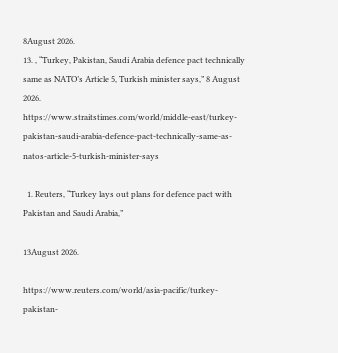8August 2026.
13. , “Turkey, Pakistan, Saudi Arabia defence pact technically same as NATO’s Article 5, Turkish minister says,” 8 August 2026.
https://www.straitstimes.com/world/middle-east/turkey-pakistan-saudi-arabia-defence-pact-technically-same-as-natos-article-5-turkish-minister-says

  1. Reuters, “Turkey lays out plans for defence pact with Pakistan and Saudi Arabia,”

13August 2026.

https://www.reuters.com/world/asia-pacific/turkey-pakistan-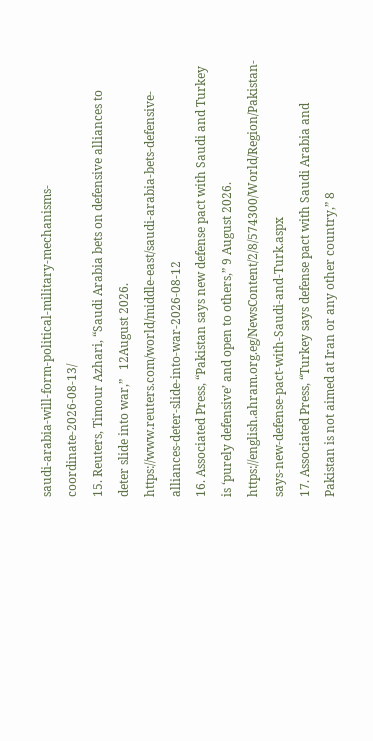saudi-arabia-will-form-political-military-mechanisms-coordinate-2026-08-13/
15. Reuters, Timour Azhari, “Saudi Arabia bets on defensive alliances to deter slide into war,”   12August 2026.
https://www.reuters.com/world/middle-east/saudi-arabia-bets-defensive-alliances-deter-slide-into-war-2026-08-12
16. Associated Press, “Pakistan says new defense pact with Saudi and Turkey is ‘purely defensive’ and open to others,” 9 August 2026.
https://english.ahram.org.eg/NewsContent/2/8/574300/World/Region/Pakistan-says-new-defense-pact-with-Saudi-and-Turk.aspx
17. Associated Press, “Turkey says defense pact with Saudi Arabia and Pakistan is not aimed at Iran or any other country,” 8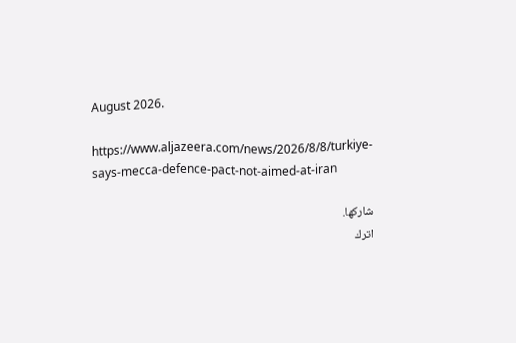August 2026.

https://www.aljazeera.com/news/2026/8/8/turkiye-says-mecca-defence-pact-not-aimed-at-iran

شاركها.
اترك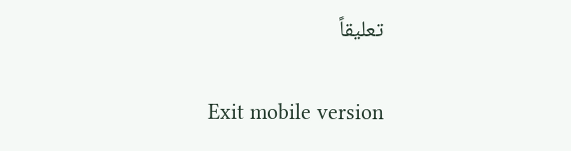تعليقاً

Exit mobile version